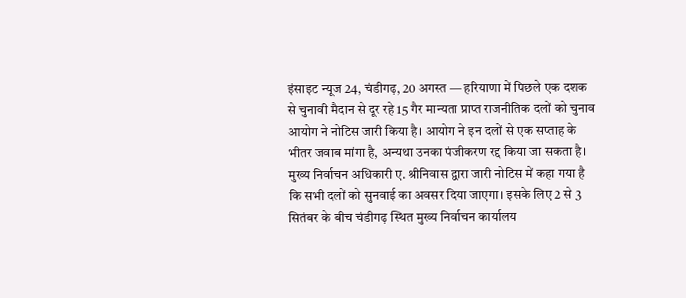इंसाइट न्यूज 24, चंडीगढ़, 20 अगस्त — हरियाणा में पिछले एक दशक से चुनावी मैदान से दूर रहे 15 गैर मान्यता प्राप्त राजनीतिक दलों को चुनाव आयोग ने नोटिस जारी किया है। आयोग ने इन दलों से एक सप्ताह के भीतर जवाब मांगा है, अन्यथा उनका पंजीकरण रद्द किया जा सकता है।
मुख्य निर्वाचन अधिकारी ए. श्रीनिवास द्वारा जारी नोटिस में कहा गया है कि सभी दलों को सुनवाई का अवसर दिया जाएगा। इसके लिए 2 से 3 सितंबर के बीच चंडीगढ़ स्थित मुख्य निर्वाचन कार्यालय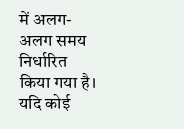में अलग-अलग समय निर्धारित किया गया है। यदि कोई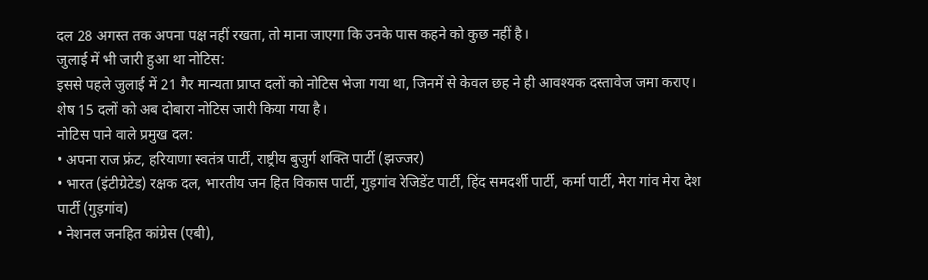दल 28 अगस्त तक अपना पक्ष नहीं रखता, तो माना जाएगा कि उनके पास कहने को कुछ नहीं है।
जुलाई में भी जारी हुआ था नोटिस:
इससे पहले जुलाई में 21 गैर मान्यता प्राप्त दलों को नोटिस भेजा गया था, जिनमें से केवल छह ने ही आवश्यक दस्तावेज जमा कराए। शेष 15 दलों को अब दोबारा नोटिस जारी किया गया है।
नोटिस पाने वाले प्रमुख दल:
• अपना राज फ्रंट, हरियाणा स्वतंत्र पार्टी, राष्ट्रीय बुजुर्ग शक्ति पार्टी (झज्जर)
• भारत (इंटीग्रेटेड) रक्षक दल, भारतीय जन हित विकास पार्टी, गुड़गांव रेजिडेंट पार्टी, हिंद समदर्शी पार्टी, कर्मा पार्टी, मेरा गांव मेरा देश पार्टी (गुड़गांव)
• नेशनल जनहित कांग्रेस (एबी),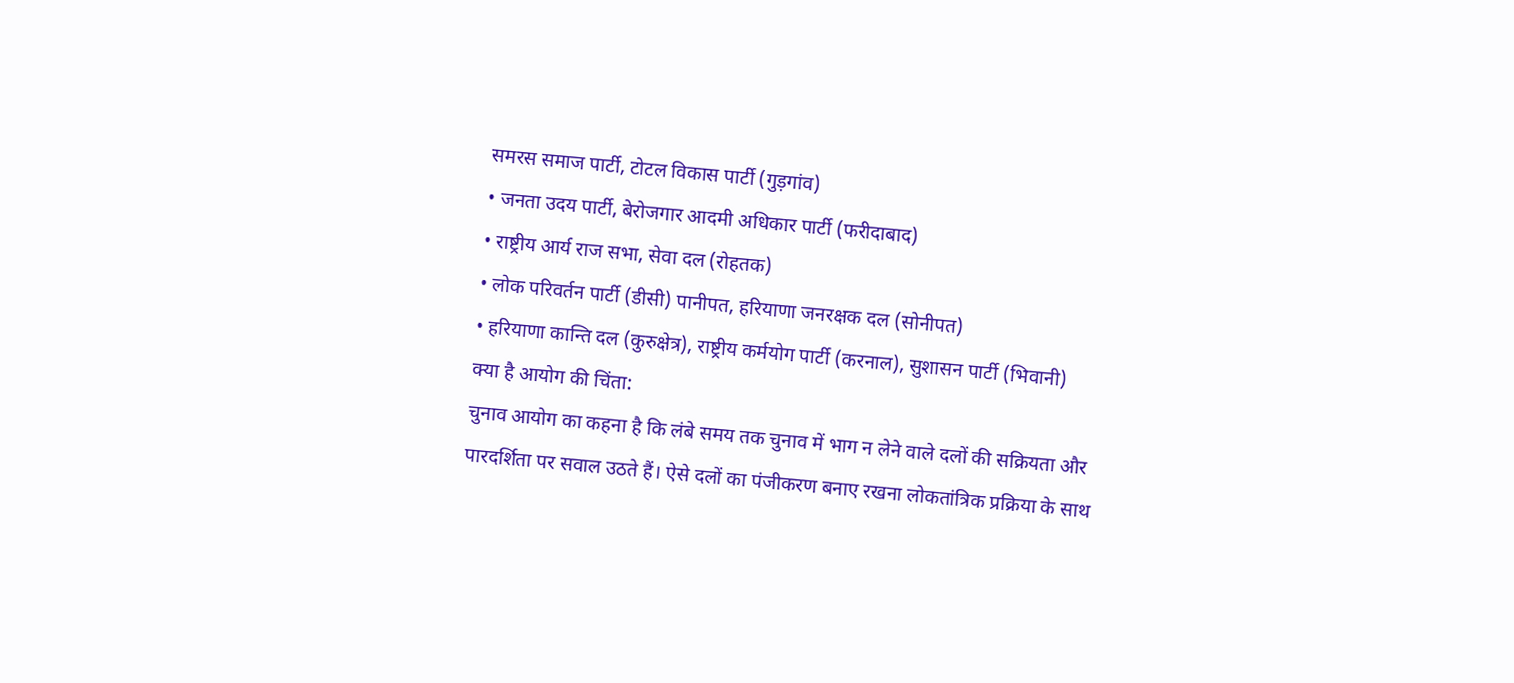समरस समाज पार्टी, टोटल विकास पार्टी (गुड़गांव)
• जनता उदय पार्टी, बेरोजगार आदमी अधिकार पार्टी (फरीदाबाद)
• राष्ट्रीय आर्य राज सभा, सेवा दल (रोहतक)
• लोक परिवर्तन पार्टी (डीसी) पानीपत, हरियाणा जनरक्षक दल (सोनीपत)
• हरियाणा कान्ति दल (कुरुक्षेत्र), राष्ट्रीय कर्मयोग पार्टी (करनाल), सुशासन पार्टी (भिवानी)
क्या है आयोग की चिंता:
चुनाव आयोग का कहना है कि लंबे समय तक चुनाव में भाग न लेने वाले दलों की सक्रियता और पारदर्शिता पर सवाल उठते हैं। ऐसे दलों का पंजीकरण बनाए रखना लोकतांत्रिक प्रक्रिया के साथ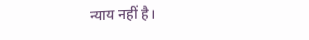न्याय नहीं है।